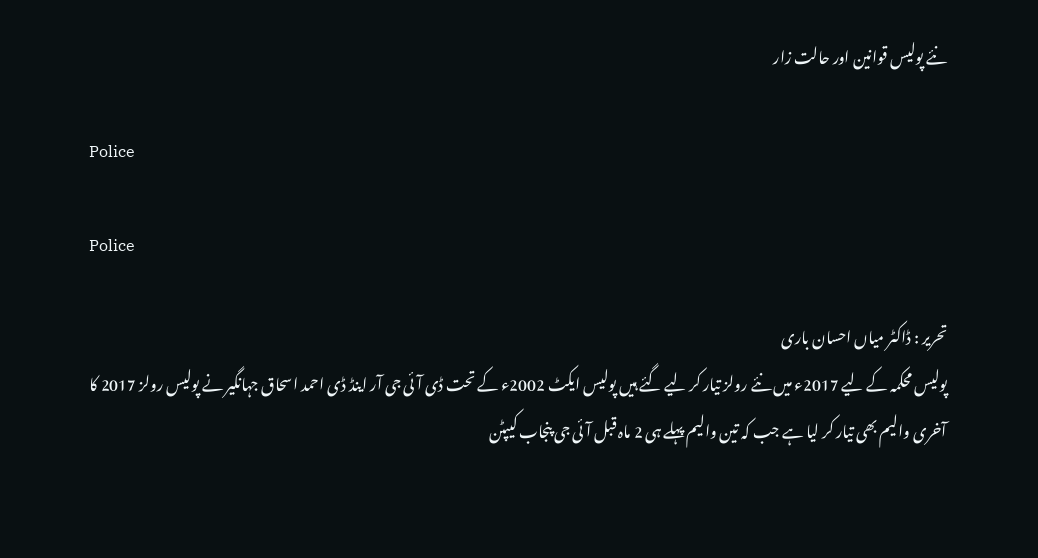نئے پولیس قوانین اور حالت زار

Police

Police

تحریر : ڈاکٹر میاں احسان باری
پولیس محکمہ کے لیے 2017ء میں نئے رولز تیار کر لیے گئے ہیں پولیس ایکٹ 2002ء کے تحت ڈی آئی جی آر اینڈ ڈی احمد اسحاق جہانگیر نے پولیس رولز 2017 کا آخری والیم بھی تیار کر لیا ہے جب کہ تین والیم پہلے ہی 2 ماہ قبل آئی جی پنجاب کیپٹن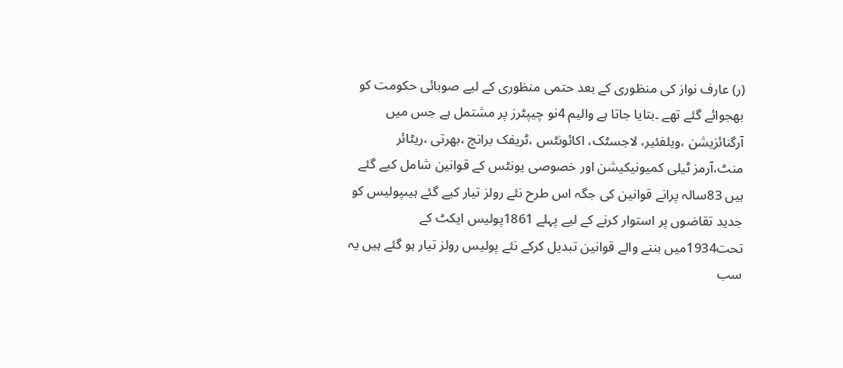(ر) عارف نواز کی منظوری کے بعد حتمی منظوری کے لیے صوبائی حکومت کو بھجوائے گئے تھے ۔بتایا جاتا ہے والیم 4نو چیپٹرز پر مشتمل ہے جس میں آرگنائزیشن ،ویلفئیر، لاجسٹک، اکائونٹس ،ٹریفک برانچ ،بھرتی ،ریٹائر منٹ،آرمز ٹیلی کمیونیکیشن اور خصوصی یونٹس کے قوانین شامل کیے گئے ہیں 83سالہ پرانے قوانین کی جگہ اس طرح نئے رولز تیار کیے گئے ہیںپولیس کو جدید تقاضوں پر استوار کرنے کے لیے پہلے 1861پولیس ایکٹ کے تحت1934میں بننے والے قوانین تبدیل کرکے نئے پولیس رولز تیار ہو گئے ہیں یہ سب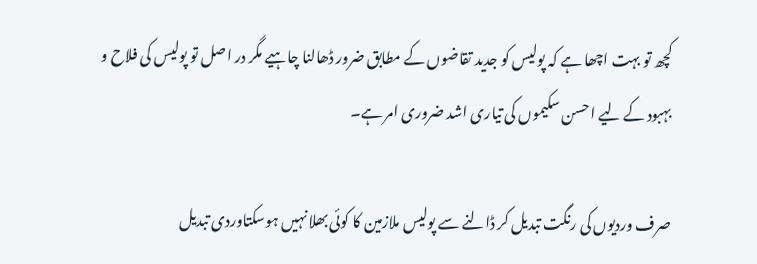کچھ تو بہت اچھا ہے کہ پولیس کو جدید تقاضوں کے مطابق ضرور ڈھالنا چاہیے مگر در اصل تو پولیس کی فلاح و بہبود کے لیے احسن سکیموں کی تیاری اشد ضروری امر ہے۔

صرف وردیوں کی رنگت تبدیل کر ڈالنے سے پولیس ملازمین کا کوئی بھلا نہیں ہوسکتاوردی تبدیل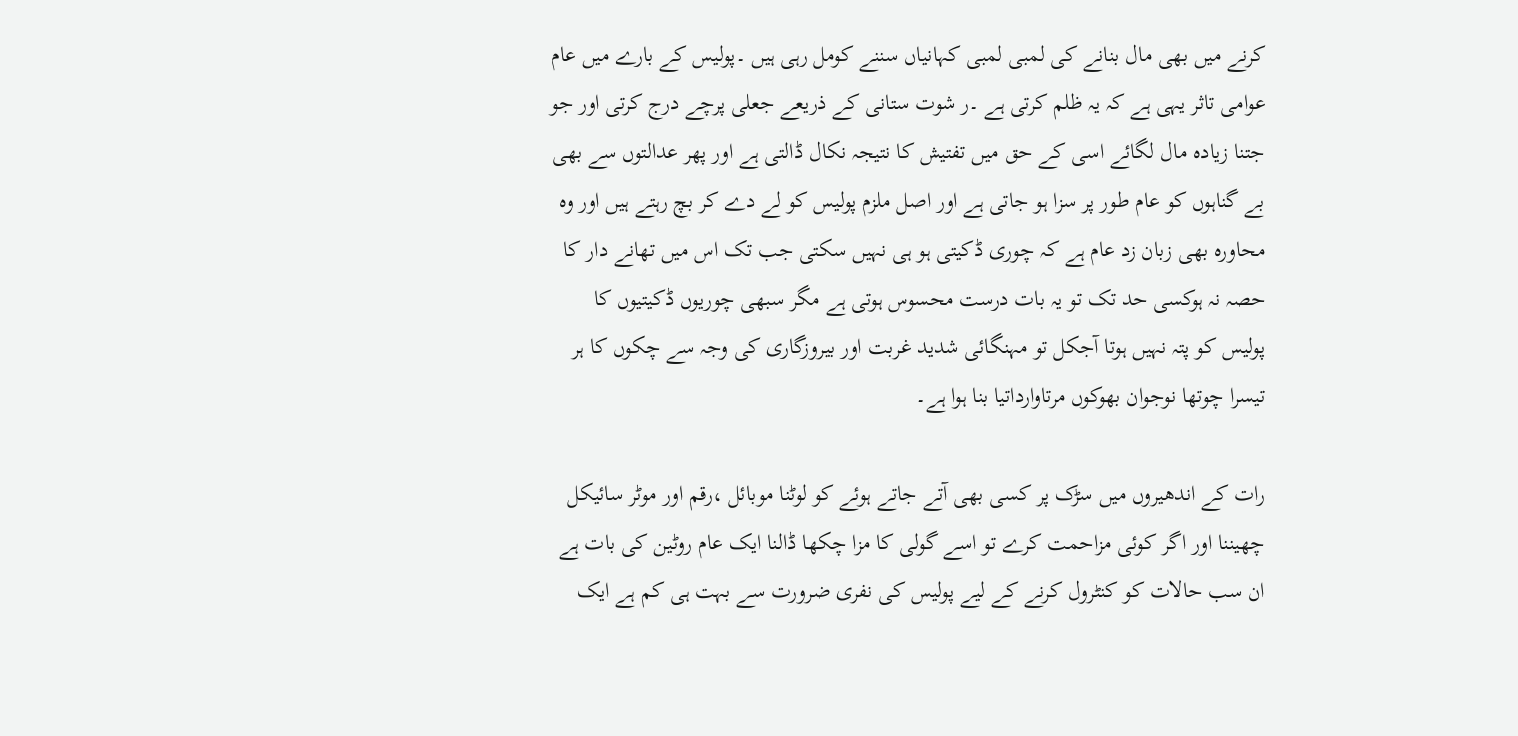کرنے میں بھی مال بنانے کی لمبی لمبی کہانیاں سننے کومل رہی ہیں ۔پولیس کے بارے میں عام عوامی تاثر یہی ہے کہ یہ ظلم کرتی ہے ۔ر شوت ستانی کے ذریعے جعلی پرچے درج کرتی اور جو جتنا زیادہ مال لگائے اسی کے حق میں تفتیش کا نتیجہ نکال ڈالتی ہے اور پھر عدالتوں سے بھی بے گناہوں کو عام طور پر سزا ہو جاتی ہے اور اصل ملزم پولیس کو لے دے کر بچ رہتے ہیں اور وہ محاورہ بھی زبان زد عام ہے کہ چوری ڈکیتی ہو ہی نہیں سکتی جب تک اس میں تھانے دار کا حصہ نہ ہوکسی حد تک تو یہ بات درست محسوس ہوتی ہے مگر سبھی چوریوں ڈکیتیوں کا پولیس کو پتہ نہیں ہوتا آجکل تو مہنگائی شدید غربت اور بیروزگاری کی وجہ سے چکوں کا ہر تیسرا چوتھا نوجوان بھوکوں مرتاوارداتیا بنا ہوا ہے۔

رات کے اندھیروں میں سڑک پر کسی بھی آتے جاتے ہوئے کو لوٹنا موبائل ،رقم اور موٹر سائیکل چھیننا اور اگر کوئی مزاحمت کرے تو اسے گولی کا مزا چکھا ڈالنا ایک عام روٹین کی بات ہے ان سب حالات کو کنٹرول کرنے کے لیے پولیس کی نفری ضرورت سے بہت ہی کم ہے ایک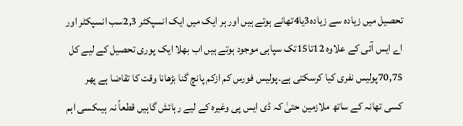تحصیل میں زیادہ سے زیادہ3یا4تھانے ہوتے ہیں اور ہر ایک میں ایک انسپکٹر 2,3سب انسپکٹر اور اے ایس آئی کے علاوہ 12تا15تک سپاہی موجود ہوتے ہیں اب بھلا ایک پوری تحصیل کے لیے کل 70,75پولیس نفری کیا کرسکتی ہے۔پولیس فورس کم ازکم پانچ گنا بڑھانا وقت کا تقاضا ہے پھر کسی تھانہ کے ساتھ ملازمین حتیٰ کہ ڈی ایس پی وغیرہ کے لیے رہائش گاہیں قطعاً نہ ہیںکسی اہم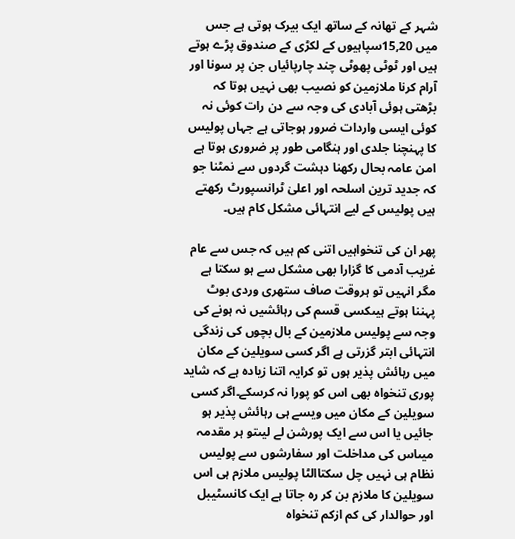شہر کے تھانہ کے ساتھ ایک بیرک ہوتی ہے جس میں 15,20سپاہیوں کے لکڑی کے صندوق پڑے ہوتے ہیں اور ٹوٹی پھوٹی چند چارپائیاں جن پر سونا اور آرام کرنا ملازمین کو نصیب بھی نہیں ہوتا کہ بڑھتی ہوئی آبادی کی وجہ سے دن رات کوئی نہ کوئی ایسی واردات ضرور ہوجاتی ہے جہاں پولیس کا پہنچنا جلدی اور ہنگامی طور پر ضروری ہوتا ہے امن عامہ بحال رکھنا دہشت گردوں سے نمٹنا جو کہ جدید ترین اسلحہ اور اعلیٰ ٹرانسپورٹ رکھتے ہیں پولیس کے لیے انتہائی مشکل کام ہیں۔

پھر ان کی تنخواہیں اتنی کم ہیں کہ جس سے عام غریب آدمی کا گزارا بھی مشکل سے ہو سکتا ہے مگر انہیں تو ہروقت صاف ستھری وردی بوٹ پہننا ہوتے ہیںکسی قسم کی رہائشیں نہ ہونے کی وجہ سے پولیس ملازمین کے بال بچوں کی زندگی انتہائی ابتر گزرتی ہے اگر کسی سویلین کے مکان میں رہائش پذیر ہوں تو کرایہ اتنا زیادہ ہے کہ شاید پوری تنخواہ بھی اس کو پورا نہ کرسکے۔اگر کسی سویلین کے مکان میں ویسے ہی رہائش پذیر ہو جائیں یا اس سے ایک پورشن لے لیںتو ہر مقدمہ میںاس کی مداخلت اور سفارشوں سے پولیس نظام ہی نہیں چل سکتاالٹا پولیس ملازم ہی اس سویلین کا ملازم بن کر رہ جاتا ہے ایک کانسٹیبل اور حوالدار کی کم ازکم تنخواہ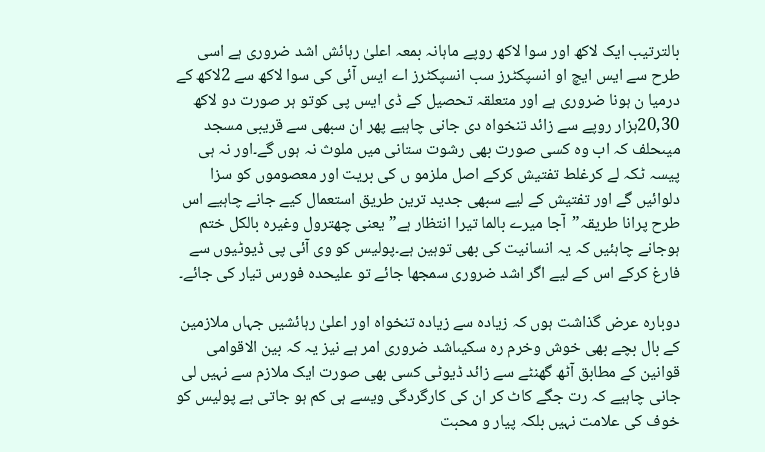بالترتیب ایک لاکھ اور سوا لاکھ روپے ماہانہ بمعہ اعلیٰ رہائش اشد ضروری ہے اسی طرح سے ایس ایچ او انسپکٹرز سب انسپکٹرز اے ایس آئی کی سوا لاکھ سے 2لاکھ کے درمیا ن ہونا ضروری ہے اور متعلقہ تحصیل کے ڈی ایس پی کوتو ہر صورت دو لاکھ 20,30ہزار روپے سے زائد تنخواہ دی جانی چاہیے پھر ان سبھی سے قریبی مسجد میںحلف کہ اب وہ کسی صورت بھی رشوت ستانی میں ملوث نہ ہوں گے۔اور نہ ہی پیسہ ٹکہ لے کرغلط تفتیش کرکے اصل ملزمو ں کی بریت اور معصوموں کو سزا دلوائیں گے اور تفتیش کے لیے سبھی جدید ترین طریق استعمال کیے جانے چاہیے اس طرح پرانا طریقہ”آجا میرے بالما تیرا انتظار ہے”یعنی چھترول وغیرہ بالکل ختم ہوجانے چاہئیں کہ یہ انسانیت کی بھی توہین ہے۔پولیس کو وی آئی پی ڈیوٹیوں سے فارغ کرکے اس کے لیے اگر اشد ضروری سمجھا جائے تو علیحدہ فورس تیار کی جائے۔

دوبارہ عرض گذاشت ہوں کہ زیادہ سے زیادہ تنخواہ اور اعلیٰ رہائشیں جہاں ملازمین کے بال بچے بھی خوش وخرم رہ سکیںاشد ضروری امر ہے نیز یہ کہ بین الاقوامی قوانین کے مطابق آٹھ گھنٹے سے زائد ڈیوٹی کسی بھی صورت ایک ملازم سے نہیں لی جانی چاہیے کہ رت جگے کاٹ کر ان کی کارگردگی ویسے ہی کم ہو جاتی ہے پولیس کو خوف کی علامت نہیں بلکہ پیار و محبت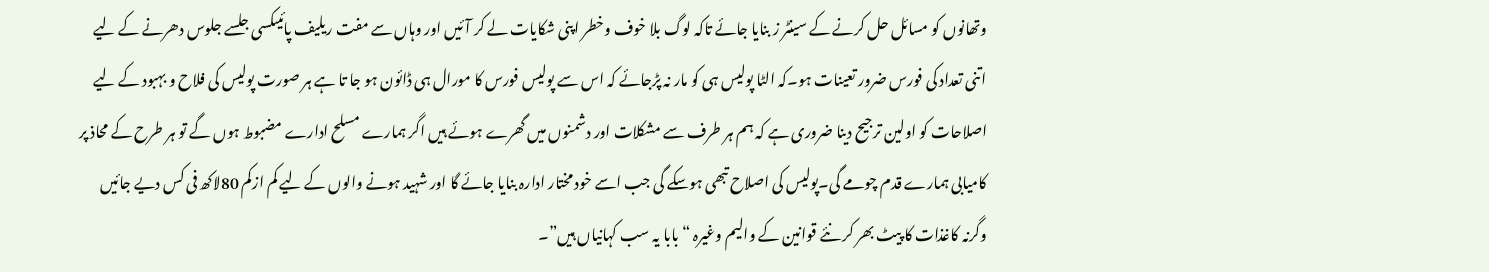وتھانوں کو مسائل حل کرنے کے سینٹر ز بنایا جائے تاکہ لوگ بلا خوف وخطر اپنی شکایات لے کر آئیں اور وہاں سے مفت ریلیف پائیںکسی جلسے جلوس دھرنے کے لیے اتنی تعداد کی فورس ضرور تعینات ہو۔کہ الٹا پولیس ہی کو مار نہ پڑجائے کہ اس سے پولیس فورس کا مورال ہی ڈائون ہو جا تا ہے ہر صورت پولیس کی فلاح و بہبود کے لیے اصلاحات کو اولین ترجیح دینا ضروری ہے کہ ہم ہر طرف سے مشکلات اور دشمنوں میں گھرے ہوئے ہیں اگر ہمارے مسلح ادارے مضبوط ہوں گے تو ہر طرح کے محاذ پر کامیابی ہمارے قدم چومے گی۔پولیس کی اصلاح تبھی ہوسکے گی جب اسے خود مختار ادارہ بنایا جائے گا اور شہید ہونے والوں کے لیے کم ازکم 80لاکھ فی کس دیے جائیں وگرنہ کاغذات کا پیٹ بھر کر نئے قوانین کے والیم وغیرہ “بابا یہ سب کہانیاں ہیں”۔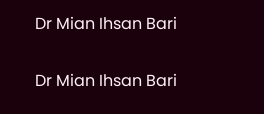Dr Mian Ihsan Bari

Dr Mian Ihsan Bari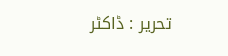تحریر : ڈاکٹر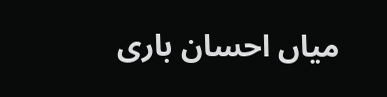میاں احسان باری